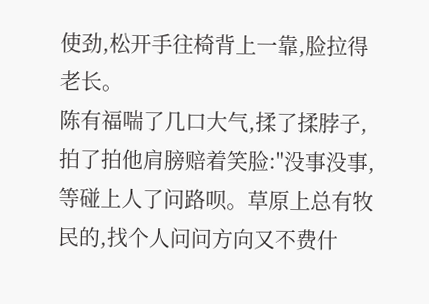使劲,松开手往椅背上一靠,脸拉得老长。
陈有福喘了几口大气,揉了揉脖子,拍了拍他肩膀赔着笑脸:"没事没事,等碰上人了问路呗。草原上总有牧民的,找个人问问方向又不费什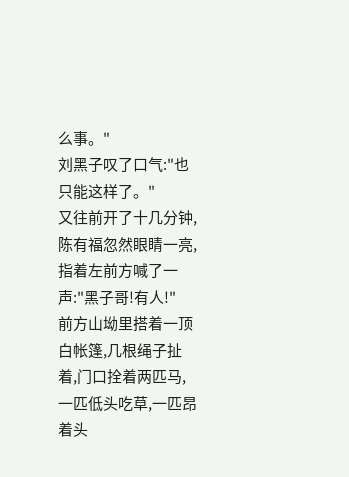么事。"
刘黑子叹了口气:"也只能这样了。"
又往前开了十几分钟,陈有福忽然眼睛一亮,指着左前方喊了一声:"黑子哥!有人!"
前方山坳里搭着一顶白帐篷,几根绳子扯着,门口拴着两匹马,一匹低头吃草,一匹昂着头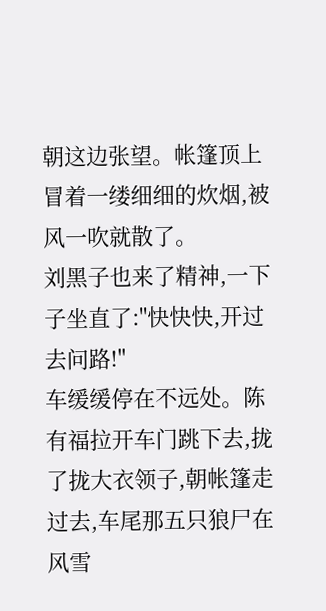朝这边张望。帐篷顶上冒着一缕细细的炊烟,被风一吹就散了。
刘黑子也来了精神,一下子坐直了:"快快快,开过去问路!"
车缓缓停在不远处。陈有福拉开车门跳下去,拢了拢大衣领子,朝帐篷走过去,车尾那五只狼尸在风雪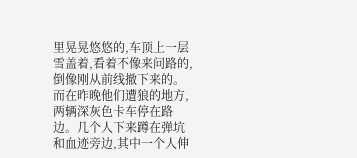里晃晃悠悠的,车顶上一层雪盖着,看着不像来问路的,倒像刚从前线撤下来的。
而在昨晚他们遭狼的地方,两辆深灰色卡车停在路边。几个人下来蹲在弹坑和血迹旁边,其中一个人伸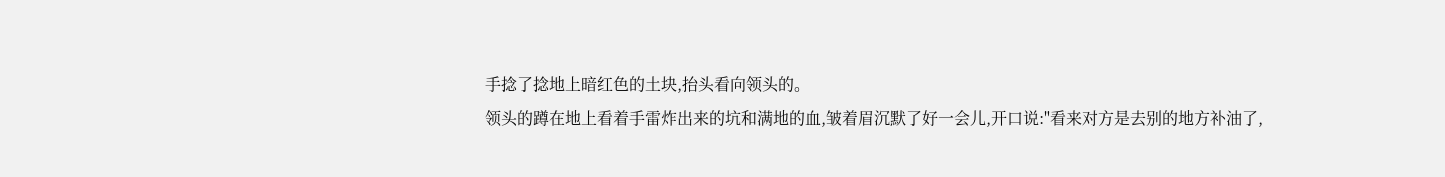手捻了捻地上暗红色的土块,抬头看向领头的。
领头的蹲在地上看着手雷炸出来的坑和满地的血,皱着眉沉默了好一会儿,开口说:"看来对方是去别的地方补油了,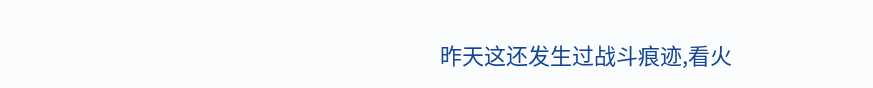昨天这还发生过战斗痕迹,看火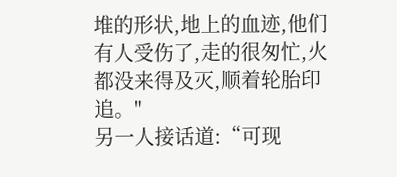堆的形状,地上的血迹,他们有人受伤了,走的很匆忙,火都没来得及灭,顺着轮胎印追。"
另一人接话道:“可现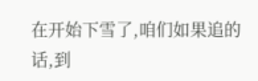在开始下雪了,咱们如果追的话,到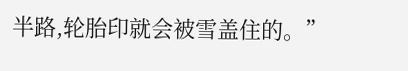半路,轮胎印就会被雪盖住的。”